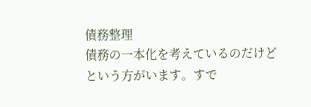債務整理
債務の一本化を考えているのだけどという方がいます。すで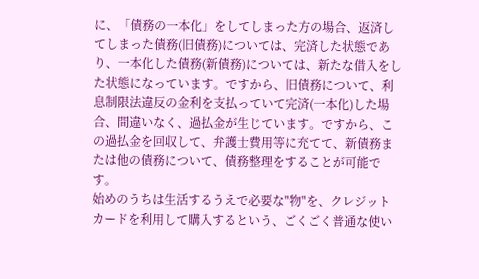に、「債務の一本化」をしてしまった方の場合、返済してしまった債務(旧債務)については、完済した状態であり、一本化した債務(新債務)については、新たな借入をした状態になっています。ですから、旧債務について、利息制限法違反の金利を支払っていて完済(一本化)した場合、間違いなく、過払金が生じています。ですから、この過払金を回収して、弁護士費用等に充てて、新債務または他の債務について、債務整理をすることが可能です。
始めのうちは生活するうえで必要な"物"を、クレジットカードを利用して購入するという、ごくごく普通な使い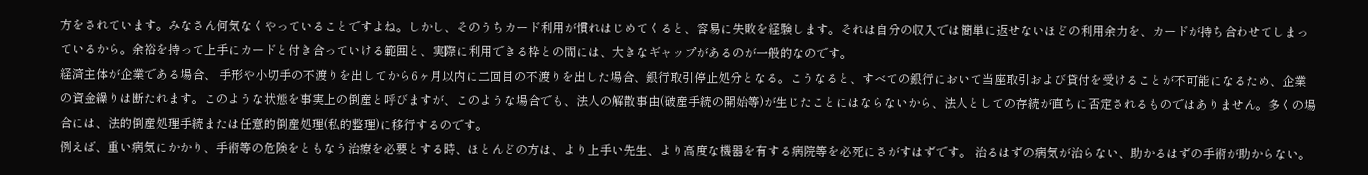方をされています。みなさん何気なくやっていることですよね。しかし、そのうちカード利用が慣れはじめてくると、容易に失敗を経験します。それは自分の収入では簡単に返せないほどの利用余力を、カードが持ち合わせてしまっているから。余裕を持って上手にカードと付き合っていける範囲と、実際に利用できる枠との間には、大きなギャップがあるのが一般的なのです。
経済主体が企業である場合、 手形や小切手の不渡りを出してから6ヶ月以内に二回目の不渡りを出した場合、銀行取引停止処分となる。こうなると、すべての銀行において当座取引および貸付を受けることが不可能になるため、企業の資金繰りは断たれます。このような状態を事実上の倒産と呼びますが、このような場合でも、法人の解散事由(破産手続の開始等)が生じたことにはならないから、法人としての存続が直ちに否定されるものではありません。多くの場合には、法的倒産処理手続または任意的倒産処理(私的整理)に移行するのです。
例えば、重い病気にかかり、手術等の危険をともなう治療を必要とする時、ほとんどの方は、より上手い先生、より高度な機器を有する病院等を必死にさがすはずです。 治るはずの病気が治らない、助かるはずの手術が助からない。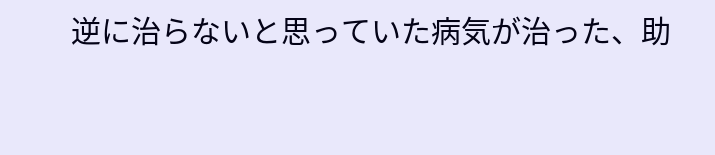逆に治らないと思っていた病気が治った、助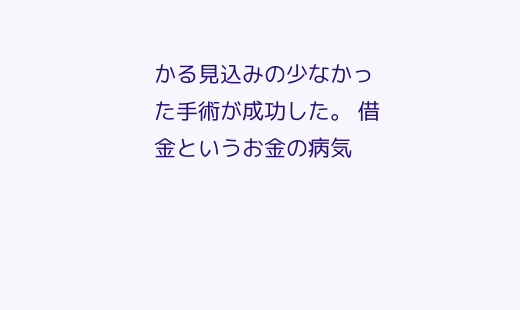かる見込みの少なかった手術が成功した。 借金というお金の病気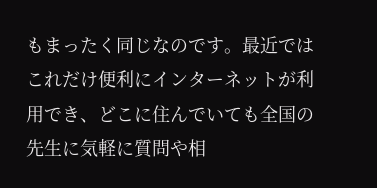もまったく同じなのです。最近ではこれだけ便利にインターネットが利用でき、どこに住んでいても全国の先生に気軽に質問や相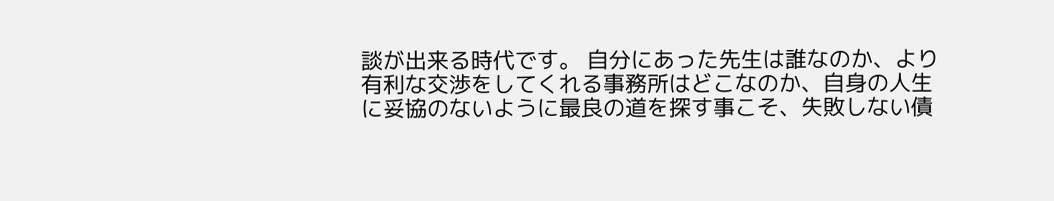談が出来る時代です。 自分にあった先生は誰なのか、より有利な交渉をしてくれる事務所はどこなのか、自身の人生に妥協のないように最良の道を探す事こそ、失敗しない債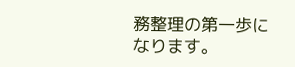務整理の第一歩になります。